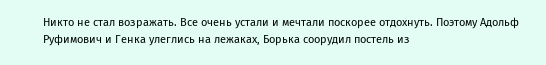Никто не стал возражать. Все очень устали и мечтали поскорее отдохнуть. Поэтому Адольф Руфимович и Генка улеглись на лежаках, Борька соорудил постель из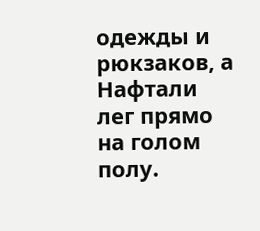одежды и рюкзаков, а Нафтали лег прямо на голом полу.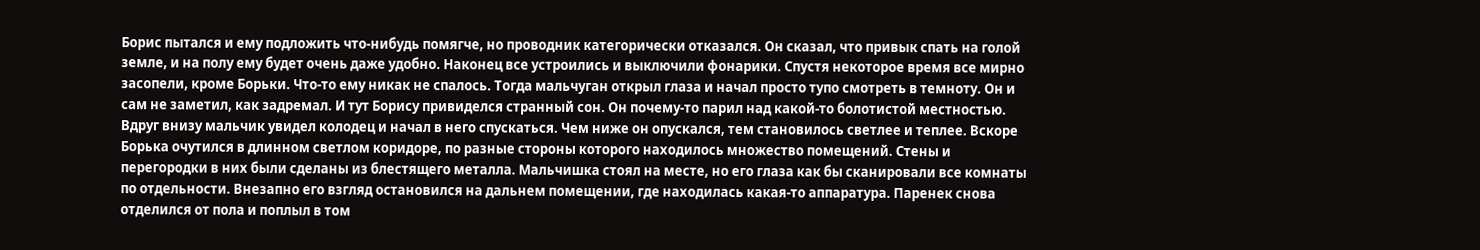Борис пытался и ему подложить что-нибудь помягче, но проводник категорически отказался. Он сказал, что привык спать на голой земле, и на полу ему будет очень даже удобно. Наконец все устроились и выключили фонарики. Спустя некоторое время все мирно засопели, кроме Борьки. Что-то ему никак не спалось. Тогда мальчуган открыл глаза и начал просто тупо смотреть в темноту. Он и сам не заметил, как задремал. И тут Борису привиделся странный сон. Он почему-то парил над какой-то болотистой местностью. Вдруг внизу мальчик увидел колодец и начал в него спускаться. Чем ниже он опускался, тем становилось светлее и теплее. Вскоре Борька очутился в длинном светлом коридоре, по разные стороны которого находилось множество помещений. Стены и перегородки в них были сделаны из блестящего металла. Мальчишка стоял на месте, но его глаза как бы сканировали все комнаты по отдельности. Внезапно его взгляд остановился на дальнем помещении, где находилась какая-то аппаратура. Паренек снова отделился от пола и поплыл в том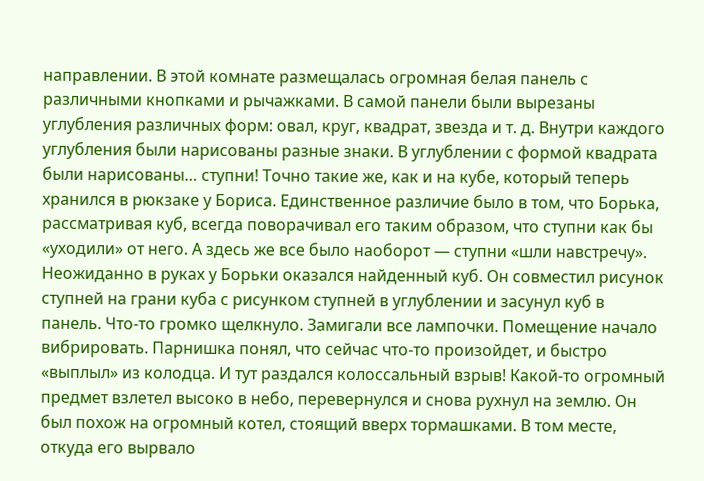направлении. В этой комнате размещалась огромная белая панель с различными кнопками и рычажками. В самой панели были вырезаны углубления различных форм: овал, круг, квадрат, звезда и т. д. Внутри каждого углубления были нарисованы разные знаки. В углублении с формой квадрата были нарисованы… ступни! Точно такие же, как и на кубе, который теперь хранился в рюкзаке у Бориса. Единственное различие было в том, что Борька, рассматривая куб, всегда поворачивал его таким образом, что ступни как бы «уходили» от него. А здесь же все было наоборот — ступни «шли навстречу». Неожиданно в руках у Борьки оказался найденный куб. Он совместил рисунок ступней на грани куба с рисунком ступней в углублении и засунул куб в панель. Что-то громко щелкнуло. Замигали все лампочки. Помещение начало вибрировать. Парнишка понял, что сейчас что-то произойдет, и быстро «выплыл» из колодца. И тут раздался колоссальный взрыв! Какой-то огромный предмет взлетел высоко в небо, перевернулся и снова рухнул на землю. Он был похож на огромный котел, стоящий вверх тормашками. В том месте, откуда его вырвало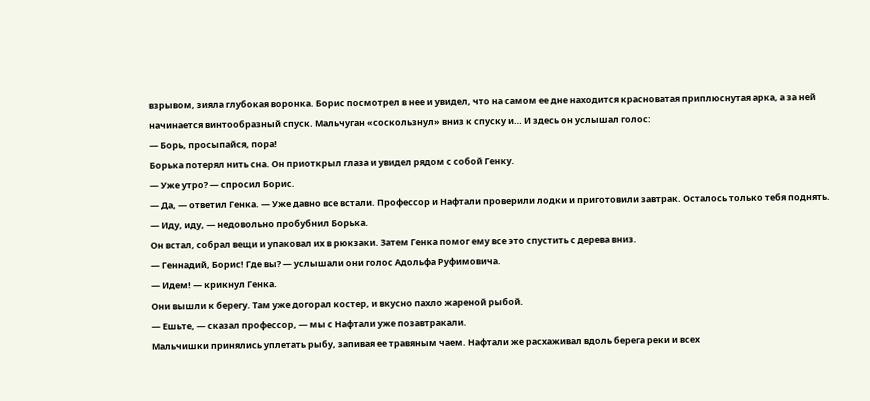взрывом, зияла глубокая воронка. Борис посмотрел в нее и увидел, что на самом ее дне находится красноватая приплюснутая арка, а за ней начинается винтообразный спуск. Мальчуган «соскользнул» вниз к спуску и… И здесь он услышал голос:
— Борь, просыпайся, пора!
Борька потерял нить сна. Он приоткрыл глаза и увидел рядом с собой Генку.
— Уже утро? — спросил Борис.
— Да, — ответил Генка. — Уже давно все встали. Профессор и Нафтали проверили лодки и приготовили завтрак. Осталось только тебя поднять.
— Иду, иду, — недовольно пробубнил Борька.
Он встал, собрал вещи и упаковал их в рюкзаки. Затем Генка помог ему все это спустить с дерева вниз.
— Геннадий, Борис! Где вы? — услышали они голос Адольфа Руфимовича.
— Идем! — крикнул Генка.
Они вышли к берегу. Там уже догорал костер, и вкусно пахло жареной рыбой.
— Ешьте, — сказал профессор, — мы с Нафтали уже позавтракали.
Мальчишки принялись уплетать рыбу, запивая ее травяным чаем. Нафтали же расхаживал вдоль берега реки и всех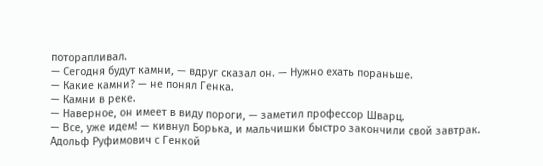поторапливал.
— Сегодня будут камни, — вдруг сказал он. — Нужно ехать пораньше.
— Какие камни? — не понял Генка.
— Камни в реке.
— Наверное, он имеет в виду пороги, — заметил профессор Шварц.
— Все, уже идем! — кивнул Борька, и мальчишки быстро закончили свой завтрак.
Адольф Руфимович с Генкой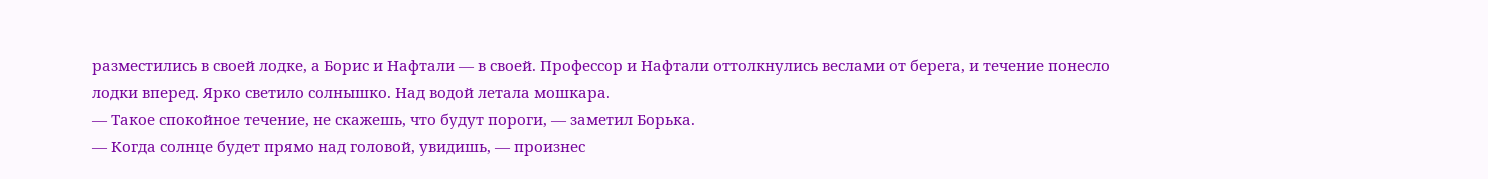разместились в своей лодке, а Борис и Нафтали — в своей. Профессор и Нафтали оттолкнулись веслами от берега, и течение понесло лодки вперед. Ярко светило солнышко. Над водой летала мошкара.
— Такое спокойное течение, не скажешь, что будут пороги, — заметил Борька.
— Когда солнце будет прямо над головой, увидишь, — произнес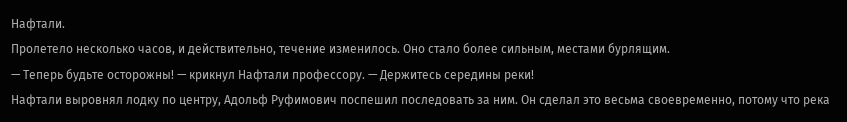Нафтали.
Пролетело несколько часов, и действительно, течение изменилось. Оно стало более сильным, местами бурлящим.
— Теперь будьте осторожны! — крикнул Нафтали профессору. — Держитесь середины реки!
Нафтали выровнял лодку по центру, Адольф Руфимович поспешил последовать за ним. Он сделал это весьма своевременно, потому что река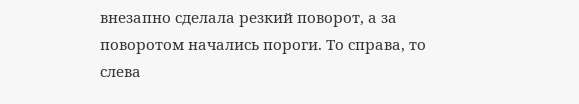внезапно сделала резкий поворот, а за поворотом начались пороги. То справа, то слева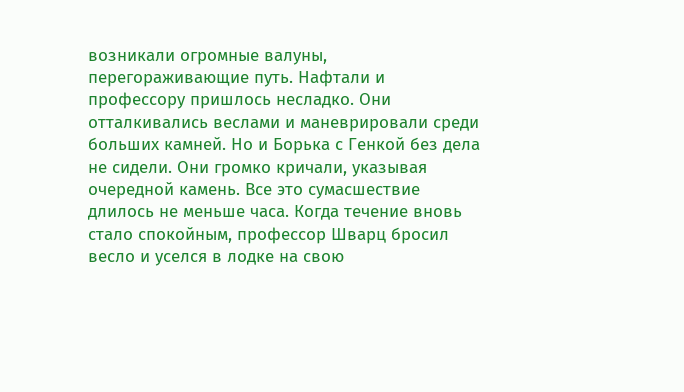возникали огромные валуны, перегораживающие путь. Нафтали и профессору пришлось несладко. Они отталкивались веслами и маневрировали среди больших камней. Но и Борька с Генкой без дела не сидели. Они громко кричали, указывая очередной камень. Все это сумасшествие длилось не меньше часа. Когда течение вновь стало спокойным, профессор Шварц бросил весло и уселся в лодке на свою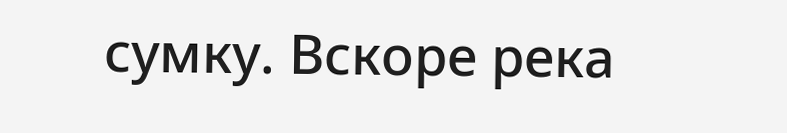сумку. Вскоре река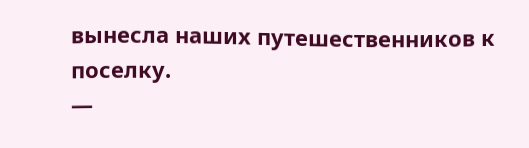вынесла наших путешественников к поселку.
—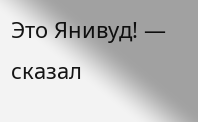Это Янивуд! — сказал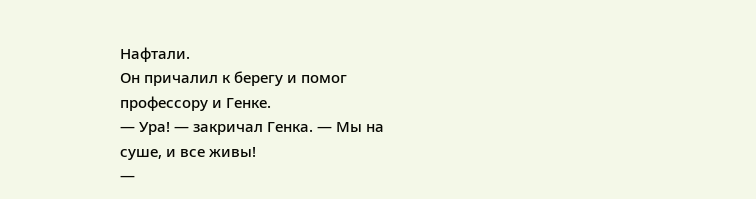Нафтали.
Он причалил к берегу и помог профессору и Генке.
— Ура! — закричал Генка. — Мы на суше, и все живы!
—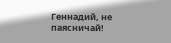Геннадий, не паясничай!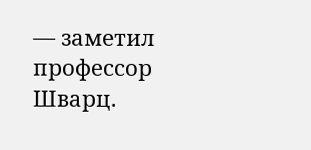— заметил профессор Шварц.